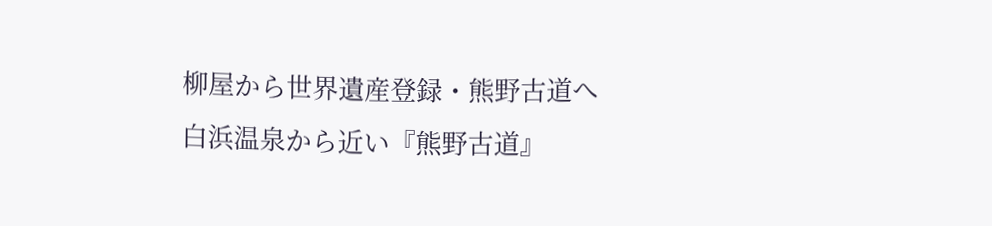柳屋から世界遺産登録・熊野古道へ
白浜温泉から近い『熊野古道』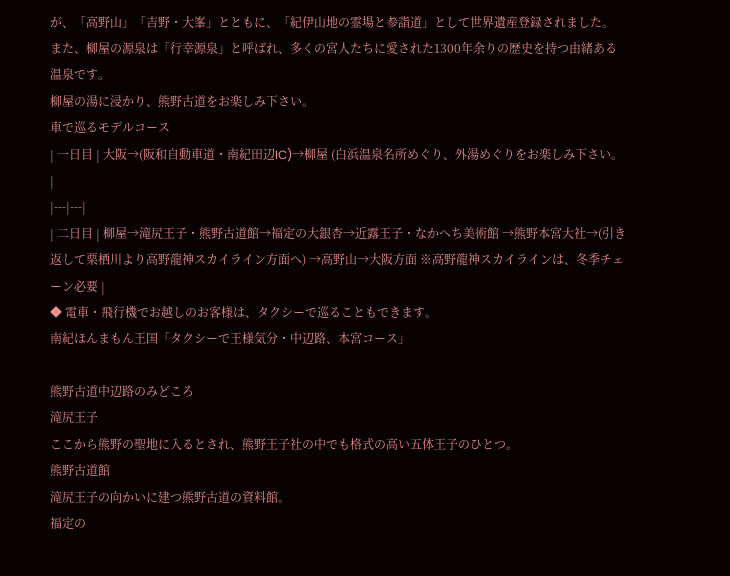が、「高野山」「吉野・大峯」とともに、「紀伊山地の霊場と参詣道」として世界遺産登録されました。
また、柳屋の源泉は「行幸源泉」と呼ばれ、多くの宮人たちに愛された1300年余りの歴史を持つ由緒ある温泉です。
柳屋の湯に浸かり、熊野古道をお楽しみ下さい。
車で巡るモデルコース
| 一日目 | 大阪→(阪和自動車道・南紀田辺IC)→柳屋 (白浜温泉名所めぐり、外湯めぐりをお楽しみ下さい。 |
|---|---|
| 二日目 | 柳屋→滝尻王子・熊野古道館→福定の大銀杏→近露王子・なかへち美術館 →熊野本宮大社→(引き返して栗栖川より高野龍神スカイライン方面へ) →高野山→大阪方面 ※高野龍神スカイラインは、冬季チェーン必要 |
◆ 電車・飛行機でお越しのお客様は、タクシーで巡ることもできます。
南紀ほんまもん王国「タクシーで王様気分・中辺路、本宮コース」

熊野古道中辺路のみどころ
滝尻王子
ここから熊野の聖地に入るとされ、熊野王子社の中でも格式の高い五体王子のひとつ。
熊野古道館
滝尻王子の向かいに建つ熊野古道の資料館。
福定の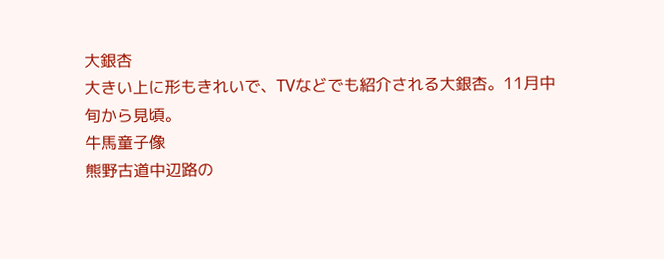大銀杏
大きい上に形もきれいで、TVなどでも紹介される大銀杏。11月中旬から見頃。
牛馬童子像
熊野古道中辺路の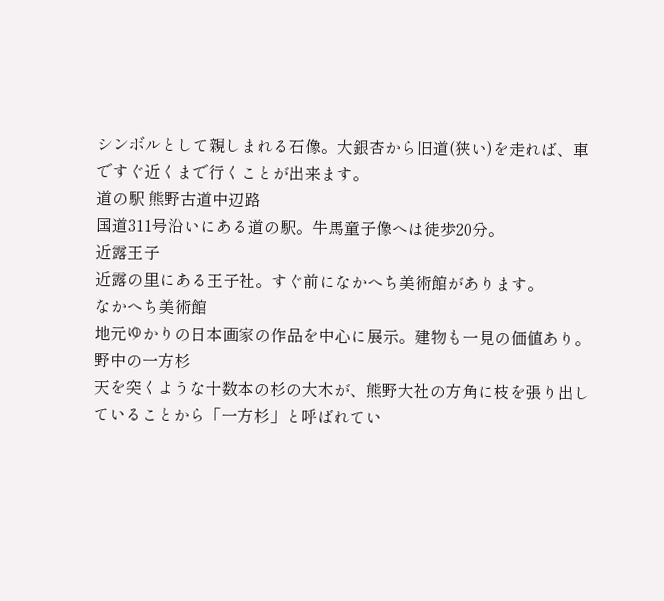シンボルとして親しまれる石像。大銀杏から旧道(狭い)を走れば、車ですぐ近くまで行くことが出来ます。
道の駅 熊野古道中辺路
国道311号沿いにある道の駅。牛馬童子像へは徒歩20分。
近露王子
近露の里にある王子社。すぐ前になかへち美術館があります。
なかへち美術館
地元ゆかりの日本画家の作品を中心に展示。建物も一見の価値あり。
野中の一方杉
天を突くような十数本の杉の大木が、熊野大社の方角に枝を張り出していることから「一方杉」と呼ばれてい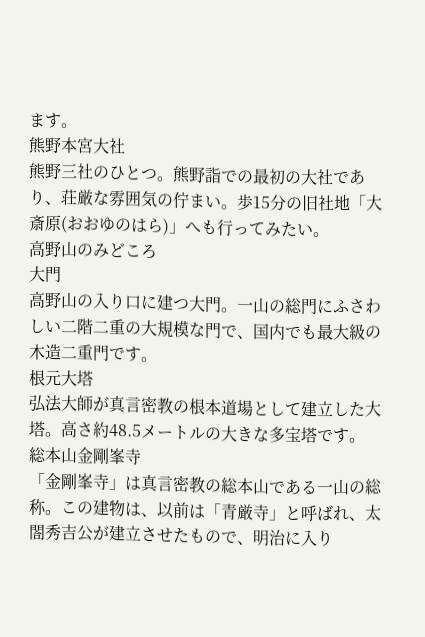ます。
熊野本宮大社
熊野三社のひとつ。熊野詣での最初の大社であり、荘厳な雰囲気の佇まい。歩15分の旧社地「大斎原(おおゆのはら)」へも行ってみたい。
高野山のみどころ
大門
高野山の入り口に建つ大門。一山の総門にふさわしい二階二重の大規模な門で、国内でも最大級の木造二重門です。
根元大塔
弘法大師が真言密教の根本道場として建立した大塔。高さ約48.5メートルの大きな多宝塔です。
総本山金剛峯寺
「金剛峯寺」は真言密教の総本山である一山の総称。この建物は、以前は「青厳寺」と呼ばれ、太閤秀吉公が建立させたもので、明治に入り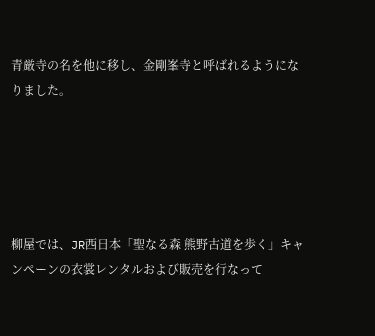青厳寺の名を他に移し、金剛峯寺と呼ばれるようになりました。





柳屋では、JR西日本「聖なる森 熊野古道を歩く」キャンペーンの衣裳レンタルおよび販売を行なって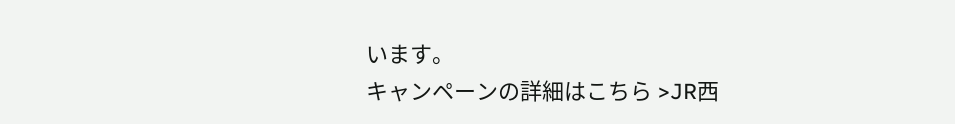います。
キャンペーンの詳細はこちら >JR西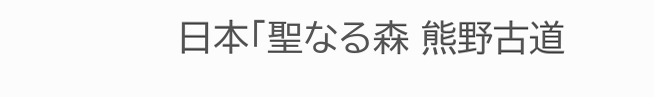日本「聖なる森 熊野古道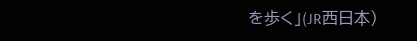を歩く」(JR西日本)